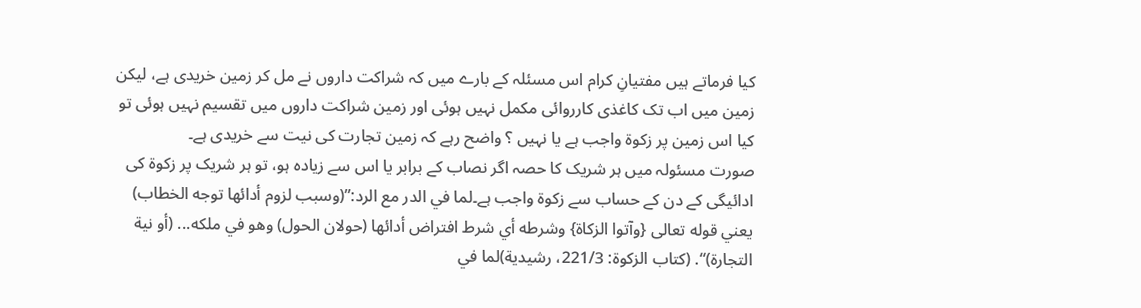کیا فرماتے ہیں مفتیانِ کرام اس مسئلہ کے بارے میں کہ شراکت داروں نے مل کر زمین خریدی ہے، لیکن زمین میں اب تک کاغذی کارروائی مکمل نہیں ہوئی اور زمین شراکت داروں میں تقسیم نہیں ہوئی تو کیا اس زمین پر زکوۃ واجب ہے یا نہیں ؟ واضح رہے کہ زمین تجارت کی نیت سے خریدی ہے۔
صورت مسئولہ میں ہر شریک کا حصہ اگر نصاب کے برابر یا اس سے زیادہ ہو، تو ہر شریک پر زکوۃ کی ادائیگی کے دن کے حساب سے زکوۃ واجب ہے۔لما في الدر مع الرد:”(وسبب لزوم أدائھا توجه الخطاب) يعني قوله تعالى {وآتوا الزكاة} وشرطه أي شرط افتراض أدائھا (حولان الحول) وهو في ملكه... (أو نية التجارة)“. (كتاب الزكوة: 221/3، رشيدية)لما في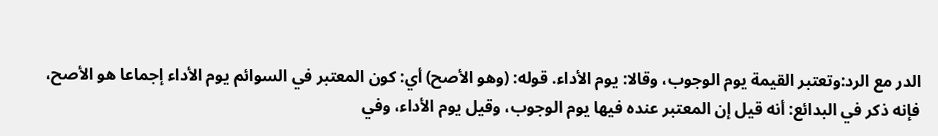الدر مع الرد:وتعتبر القيمة يوم الوجوب، وقالا: يوم الأداء. قوله: (وهو الأصح) أي: كون المعتبر في السوائم يوم الأداء إجماعا هو الأصح، فإنه ذكر في البدائع: أنه قيل إن المعتبر عنده فيھا يوم الوجوب، وقيل يوم الأداء، وفي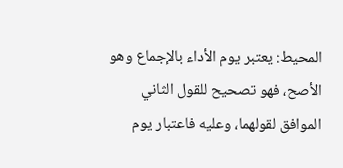المحيط: يعتبر يوم الأداء بالإجماع وهو الأصح، فھو تصحيح للقول الثاني الموافق لقولھما، وعليه فاعتبار يوم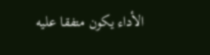الأداء يكون متفقا عليه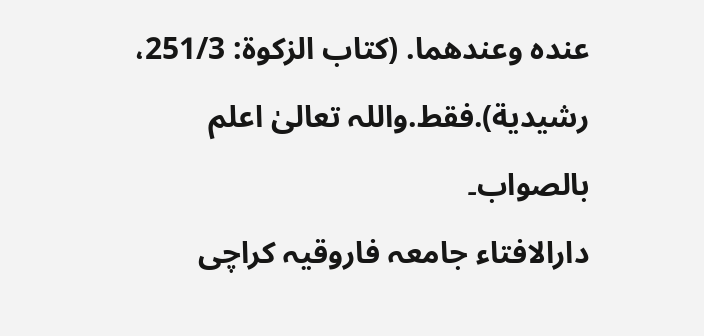عنده وعندهما. (كتاب الزكوة: 251/3، رشيدية).فقط.واللہ تعالیٰ اعلم بالصواب۔
دارالافتاء جامعہ فاروقیہ کراچی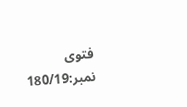فتوی نمبر:180/19